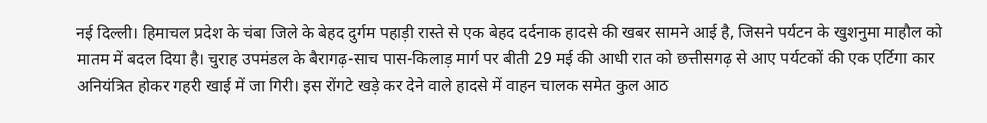नई दिल्ली। हिमाचल प्रदेश के चंबा जिले के बेहद दुर्गम पहाड़ी रास्ते से एक बेहद दर्दनाक हादसे की खबर सामने आई है, जिसने पर्यटन के खुशनुमा माहौल को मातम में बदल दिया है। चुराह उपमंडल के बैरागढ़-साच पास-किलाड़ मार्ग पर बीती 29 मई की आधी रात को छत्तीसगढ़ से आए पर्यटकों की एक एर्टिगा कार अनियंत्रित होकर गहरी खाई में जा गिरी। इस रोंगटे खड़े कर देने वाले हादसे में वाहन चालक समेत कुल आठ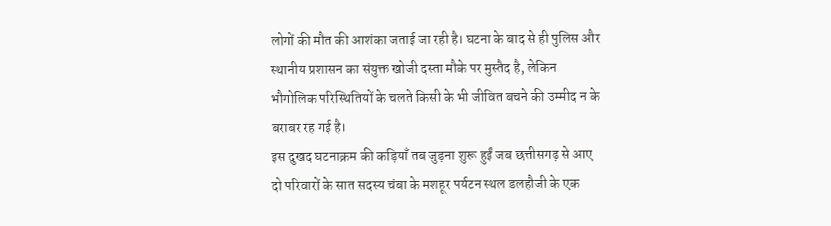लोगों की मौत की आशंका जताई जा रही है। घटना के बाद से ही पुलिस और स्थानीय प्रशासन का संयुक्त खोजी दस्ता मौके पर मुस्तैद है, लेकिन भौगोलिक परिस्थितियों के चलते किसी के भी जीवित बचने की उम्मीद न के बराबर रह गई है।
इस दुखद घटनाक्रम की कड़ियाँ तब जुड़ना शुरू हुईं जब छत्तीसगढ़ से आए दो परिवारों के सात सदस्य चंबा के मशहूर पर्यटन स्थल डलहौजी के एक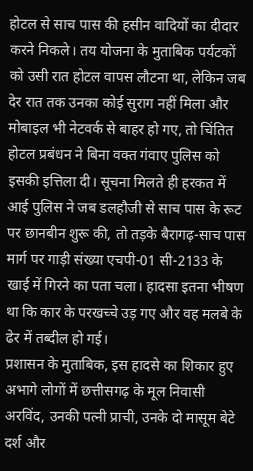होटल से साच पास की हसीन वादियों का दीदार करने निकले। तय योजना के मुताबिक पर्यटकों को उसी रात होटल वापस लौटना था, लेकिन जब देर रात तक उनका कोई सुराग नहीं मिला और मोबाइल भी नेटवर्क से बाहर हो गए, तो चिंतित होटल प्रबंधन ने बिना वक्त गंवाए पुलिस को इसकी इत्तिला दी। सूचना मिलते ही हरकत में आई पुलिस ने जब डलहौजी से साच पास के रूट पर छानबीन शुरू की, तो तड़के बैरागढ़-साच पास मार्ग पर गाड़ी संख्या एचपी-01 सी-2133 के खाई में गिरने का पता चला। हादसा इतना भीषण था कि कार के परखच्चे उड़ गए और वह मलबे के ढेर में तब्दील हो गई।
प्रशासन के मुताबिक, इस हादसे का शिकार हुए अभागे लोगों में छत्तीसगढ़ के मूल निवासी अरविंद, उनकी पत्नी प्राची, उनके दो मासूम बेटे दर्श और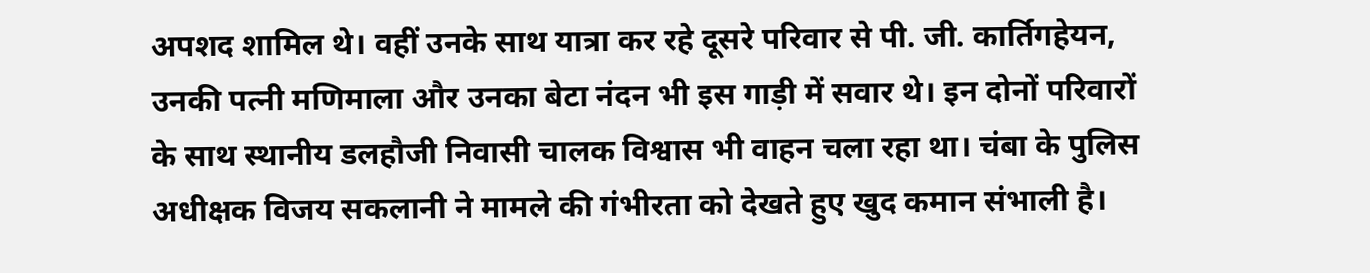अपशद शामिल थे। वहीं उनके साथ यात्रा कर रहे दूसरे परिवार से पी. जी. कार्तिगहेयन, उनकी पत्नी मणिमाला और उनका बेटा नंदन भी इस गाड़ी में सवार थे। इन दोनों परिवारों के साथ स्थानीय डलहौजी निवासी चालक विश्वास भी वाहन चला रहा था। चंबा के पुलिस अधीक्षक विजय सकलानी ने मामले की गंभीरता को देखते हुए खुद कमान संभाली है।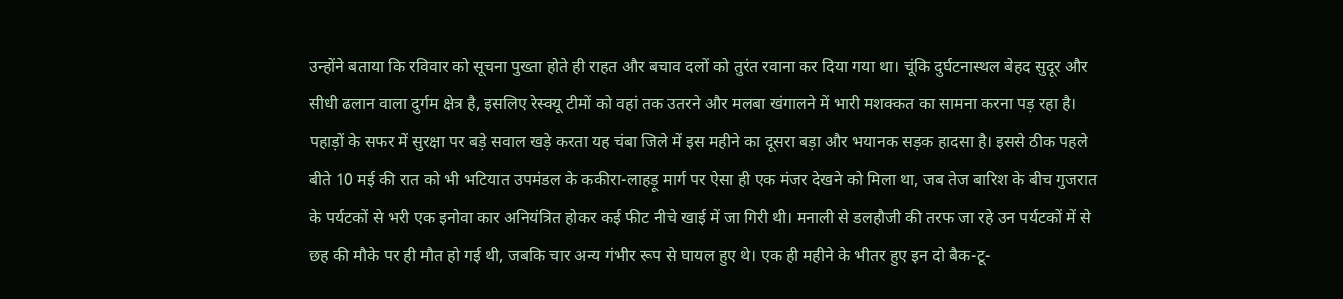उन्होंने बताया कि रविवार को सूचना पुख्ता होते ही राहत और बचाव दलों को तुरंत रवाना कर दिया गया था। चूंकि दुर्घटनास्थल बेहद सुदूर और सीधी ढलान वाला दुर्गम क्षेत्र है, इसलिए रेस्क्यू टीमों को वहां तक उतरने और मलबा खंगालने में भारी मशक्कत का सामना करना पड़ रहा है।
पहाड़ों के सफर में सुरक्षा पर बड़े सवाल खड़े करता यह चंबा जिले में इस महीने का दूसरा बड़ा और भयानक सड़क हादसा है। इससे ठीक पहले बीते 10 मई की रात को भी भटियात उपमंडल के ककीरा-लाहड़ू मार्ग पर ऐसा ही एक मंजर देखने को मिला था, जब तेज बारिश के बीच गुजरात के पर्यटकों से भरी एक इनोवा कार अनियंत्रित होकर कई फीट नीचे खाई में जा गिरी थी। मनाली से डलहौजी की तरफ जा रहे उन पर्यटकों में से छह की मौके पर ही मौत हो गई थी, जबकि चार अन्य गंभीर रूप से घायल हुए थे। एक ही महीने के भीतर हुए इन दो बैक-टू-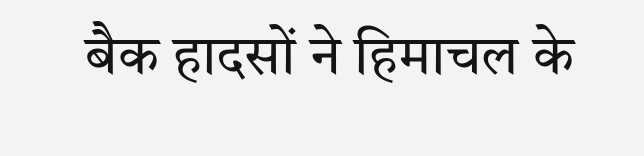बैक हादसों ने हिमाचल के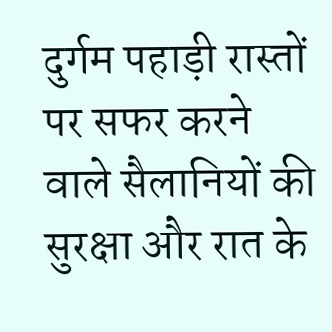दुर्गम पहाड़ी रास्तों पर सफर करने वाले सैलानियों की सुरक्षा और रात के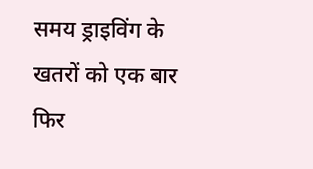समय ड्राइविंग के खतरों को एक बार फिर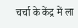चर्चा के केंद्र में ला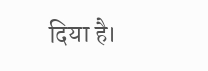दिया है।